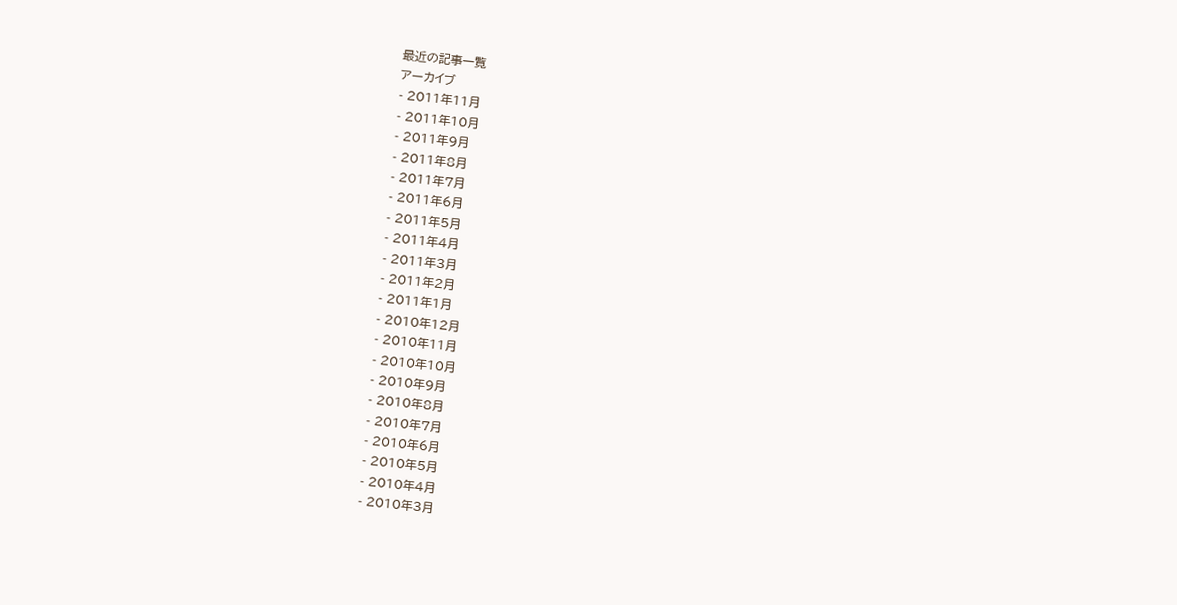最近の記事一覧
アーカイブ
- 2011年11月
- 2011年10月
- 2011年9月
- 2011年8月
- 2011年7月
- 2011年6月
- 2011年5月
- 2011年4月
- 2011年3月
- 2011年2月
- 2011年1月
- 2010年12月
- 2010年11月
- 2010年10月
- 2010年9月
- 2010年8月
- 2010年7月
- 2010年6月
- 2010年5月
- 2010年4月
- 2010年3月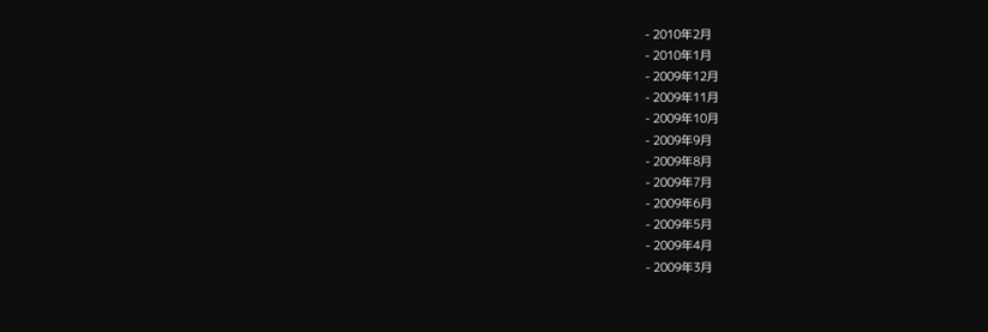- 2010年2月
- 2010年1月
- 2009年12月
- 2009年11月
- 2009年10月
- 2009年9月
- 2009年8月
- 2009年7月
- 2009年6月
- 2009年5月
- 2009年4月
- 2009年3月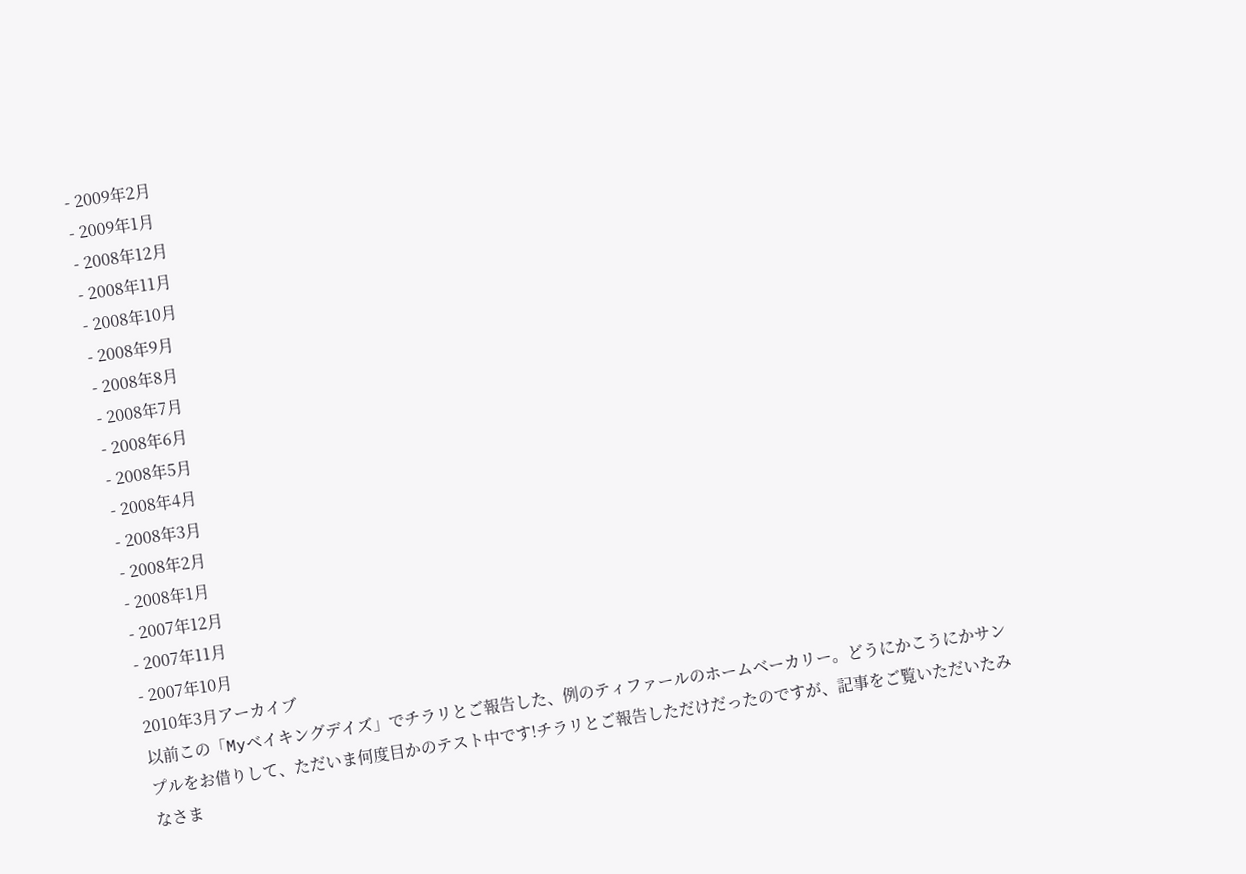- 2009年2月
- 2009年1月
- 2008年12月
- 2008年11月
- 2008年10月
- 2008年9月
- 2008年8月
- 2008年7月
- 2008年6月
- 2008年5月
- 2008年4月
- 2008年3月
- 2008年2月
- 2008年1月
- 2007年12月
- 2007年11月
- 2007年10月
2010年3月アーカイブ
以前この「Myベイキングデイズ」でチラリとご報告した、例のティファールのホームベーカリー。どうにかこうにかサンプルをお借りして、ただいま何度目かのテスト中です!チラリとご報告しただけだったのですが、記事をご覧いただいたみなさま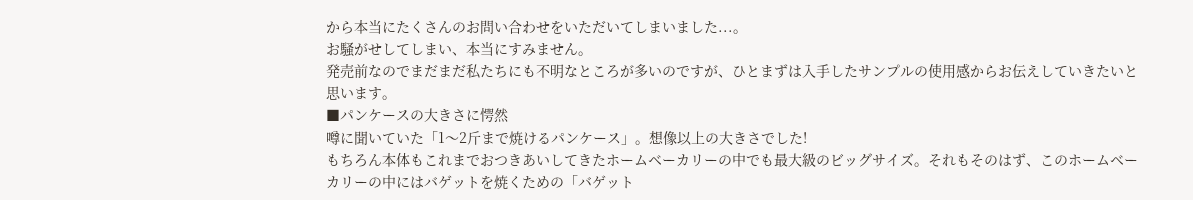から本当にたくさんのお問い合わせをいただいてしまいました...。
お騒がせしてしまい、本当にすみません。
発売前なのでまだまだ私たちにも不明なところが多いのですが、ひとまずは入手したサンプルの使用感からお伝えしていきたいと思います。
■パンケースの大きさに愕然
噂に聞いていた「1〜2斤まで焼けるパンケース」。想像以上の大きさでした!
もちろん本体もこれまでおつきあいしてきたホームベーカリーの中でも最大級のビッグサイズ。それもそのはず、このホームベーカリーの中にはバゲットを焼くための「バゲット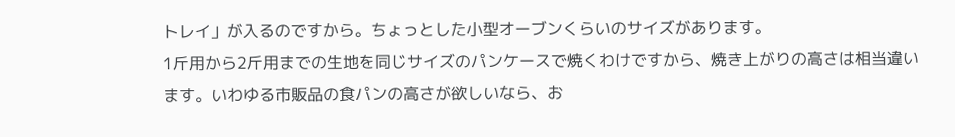トレイ」が入るのですから。ちょっとした小型オーブンくらいのサイズがあります。
1斤用から2斤用までの生地を同じサイズのパンケースで焼くわけですから、焼き上がりの高さは相当違います。いわゆる市販品の食パンの高さが欲しいなら、お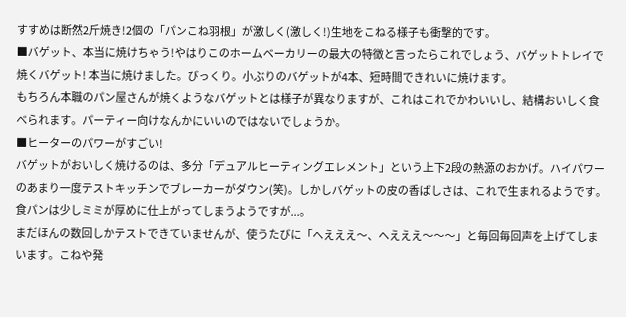すすめは断然2斤焼き!2個の「パンこね羽根」が激しく(激しく!)生地をこねる様子も衝撃的です。
■バゲット、本当に焼けちゃう!やはりこのホームベーカリーの最大の特徴と言ったらこれでしょう、バゲットトレイで焼くバゲット! 本当に焼けました。びっくり。小ぶりのバゲットが4本、短時間できれいに焼けます。
もちろん本職のパン屋さんが焼くようなバゲットとは様子が異なりますが、これはこれでかわいいし、結構おいしく食べられます。パーティー向けなんかにいいのではないでしょうか。
■ヒーターのパワーがすごい!
バゲットがおいしく焼けるのは、多分「デュアルヒーティングエレメント」という上下2段の熱源のおかげ。ハイパワーのあまり一度テストキッチンでブレーカーがダウン(笑)。しかしバゲットの皮の香ばしさは、これで生まれるようです。食パンは少しミミが厚めに仕上がってしまうようですが...。
まだほんの数回しかテストできていませんが、使うたびに「へえええ〜、へえええ〜〜〜」と毎回毎回声を上げてしまいます。こねや発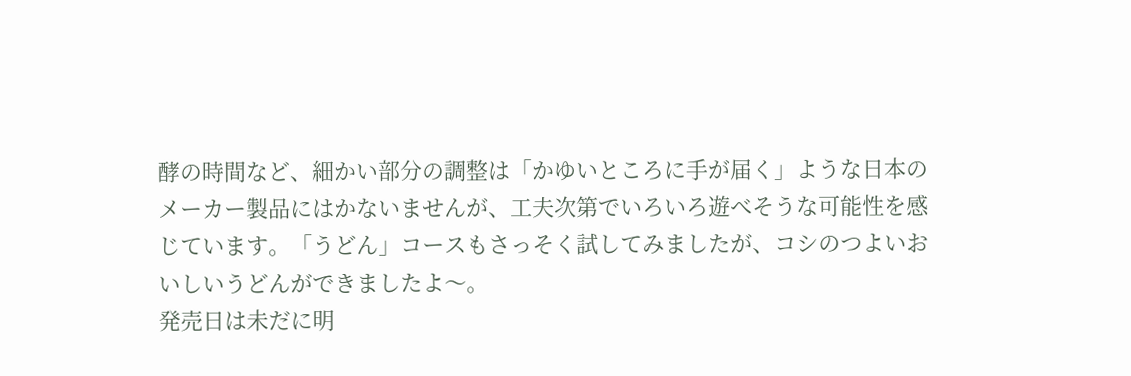酵の時間など、細かい部分の調整は「かゆいところに手が届く」ような日本のメーカー製品にはかないませんが、工夫次第でいろいろ遊べそうな可能性を感じています。「うどん」コースもさっそく試してみましたが、コシのつよいおいしいうどんができましたよ〜。
発売日は未だに明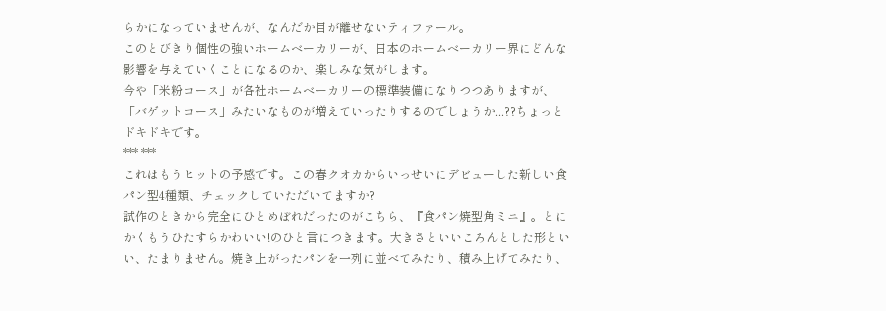らかになっていませんが、なんだか目が離せないティファール。
このとびきり個性の強いホームベーカリーが、日本のホームベーカリー界にどんな影響を与えていくことになるのか、楽しみな気がします。
今や「米粉コース」が各社ホームベーカリーの標準装備になりつつありますが、「バゲットコース」みたいなものが増えていったりするのでしょうか...??ちょっとドキドキです。
*** ***
これはもうヒットの予感です。この春クオカからいっせいにデビューした新しい食パン型4種類、チェックしていただいてますか?
試作のときから完全にひとめぼれだったのがこちら、『食パン焼型角ミニ』。とにかくもうひたすらかわいい!のひと言につきます。大きさといいころんとした形といい、たまりません。焼き上がったパンを一列に並べてみたり、積み上げてみたり、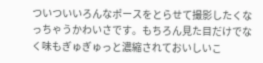ついついいろんなポースをとらせて撮影したくなっちゃうかわいさです。もちろん見た目だけでなく味もぎゅぎゅっと濃縮されておいしいこ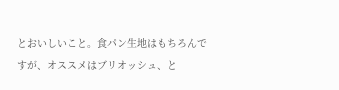とおいしいこと。食パン生地はもちろんですが、オススメはブリオッシュ、と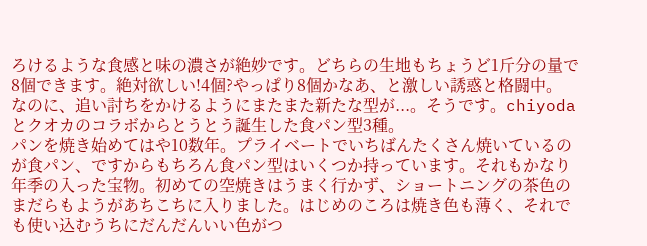ろけるような食感と味の濃さが絶妙です。どちらの生地もちょうど1斤分の量で8個できます。絶対欲しい!4個?やっぱり8個かなあ、と激しい誘惑と格闘中。
なのに、追い討ちをかけるようにまたまた新たな型が...。そうです。chiyodaとクオカのコラボからとうとう誕生した食パン型3種。
パンを焼き始めてはや10数年。プライベートでいちばんたくさん焼いているのが食パン、ですからもちろん食パン型はいくつか持っています。それもかなり年季の入った宝物。初めての空焼きはうまく行かず、ショートニングの茶色のまだらもようがあちこちに入りました。はじめのころは焼き色も薄く、それでも使い込むうちにだんだんいい色がつ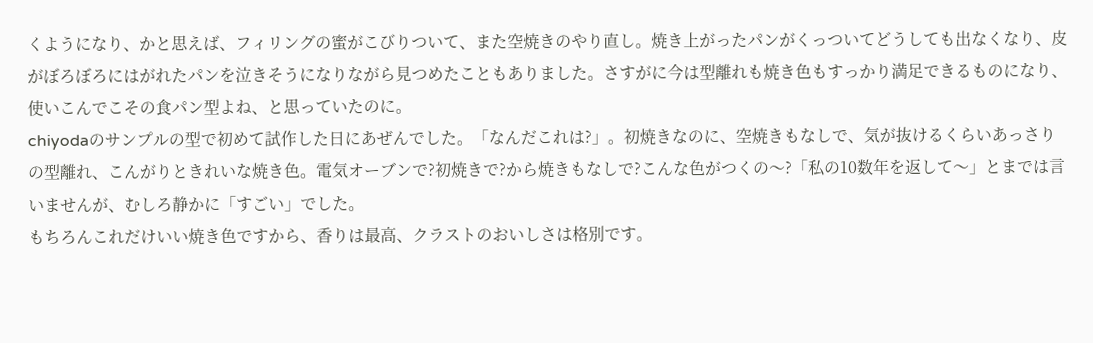くようになり、かと思えば、フィリングの蜜がこびりついて、また空焼きのやり直し。焼き上がったパンがくっついてどうしても出なくなり、皮がぼろぼろにはがれたパンを泣きそうになりながら見つめたこともありました。さすがに今は型離れも焼き色もすっかり満足できるものになり、使いこんでこその食パン型よね、と思っていたのに。
chiyodaのサンプルの型で初めて試作した日にあぜんでした。「なんだこれは?」。初焼きなのに、空焼きもなしで、気が抜けるくらいあっさりの型離れ、こんがりときれいな焼き色。電気オーブンで?初焼きで?から焼きもなしで?こんな色がつくの〜?「私の10数年を返して〜」とまでは言いませんが、むしろ静かに「すごい」でした。
もちろんこれだけいい焼き色ですから、香りは最高、クラストのおいしさは格別です。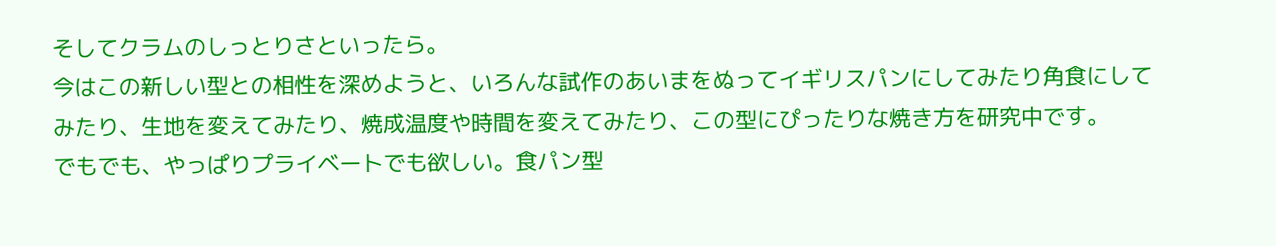そしてクラムのしっとりさといったら。
今はこの新しい型との相性を深めようと、いろんな試作のあいまをぬってイギリスパンにしてみたり角食にしてみたり、生地を変えてみたり、焼成温度や時間を変えてみたり、この型にぴったりな焼き方を研究中です。
でもでも、やっぱりプライベートでも欲しい。食パン型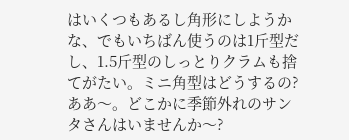はいくつもあるし角形にしようかな、でもいちばん使うのは1斤型だし、1.5斤型のしっとりクラムも捨てがたい。ミニ角型はどうするの?ああ〜。どこかに季節外れのサンタさんはいませんか〜?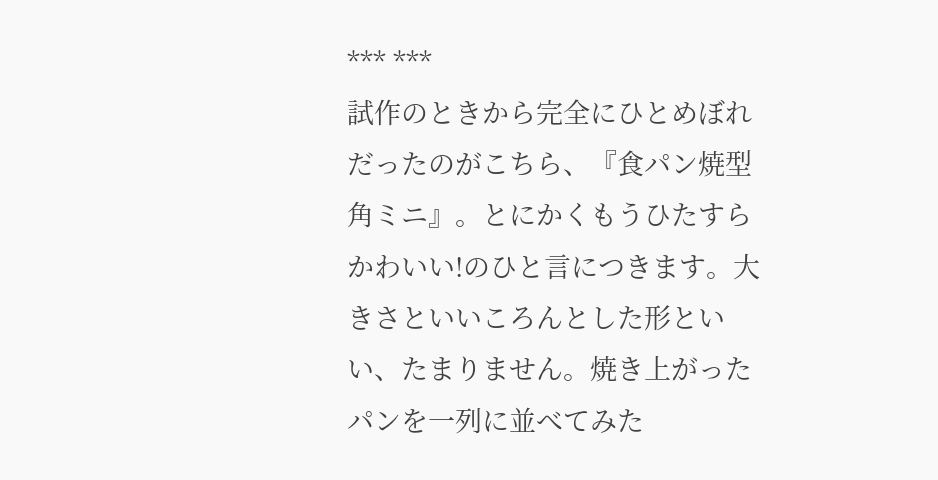*** ***
試作のときから完全にひとめぼれだったのがこちら、『食パン焼型角ミニ』。とにかくもうひたすらかわいい!のひと言につきます。大きさといいころんとした形といい、たまりません。焼き上がったパンを一列に並べてみた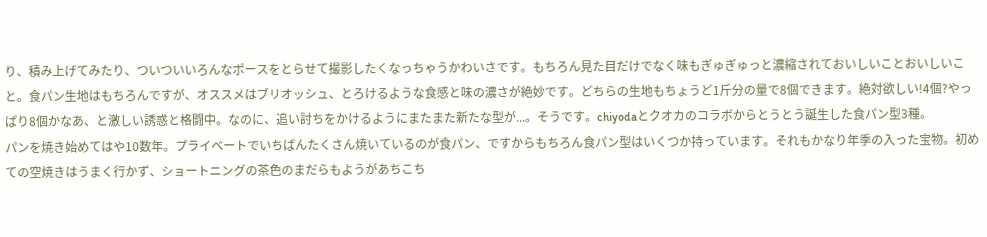り、積み上げてみたり、ついついいろんなポースをとらせて撮影したくなっちゃうかわいさです。もちろん見た目だけでなく味もぎゅぎゅっと濃縮されておいしいことおいしいこと。食パン生地はもちろんですが、オススメはブリオッシュ、とろけるような食感と味の濃さが絶妙です。どちらの生地もちょうど1斤分の量で8個できます。絶対欲しい!4個?やっぱり8個かなあ、と激しい誘惑と格闘中。なのに、追い討ちをかけるようにまたまた新たな型が...。そうです。chiyodaとクオカのコラボからとうとう誕生した食パン型3種。
パンを焼き始めてはや10数年。プライベートでいちばんたくさん焼いているのが食パン、ですからもちろん食パン型はいくつか持っています。それもかなり年季の入った宝物。初めての空焼きはうまく行かず、ショートニングの茶色のまだらもようがあちこち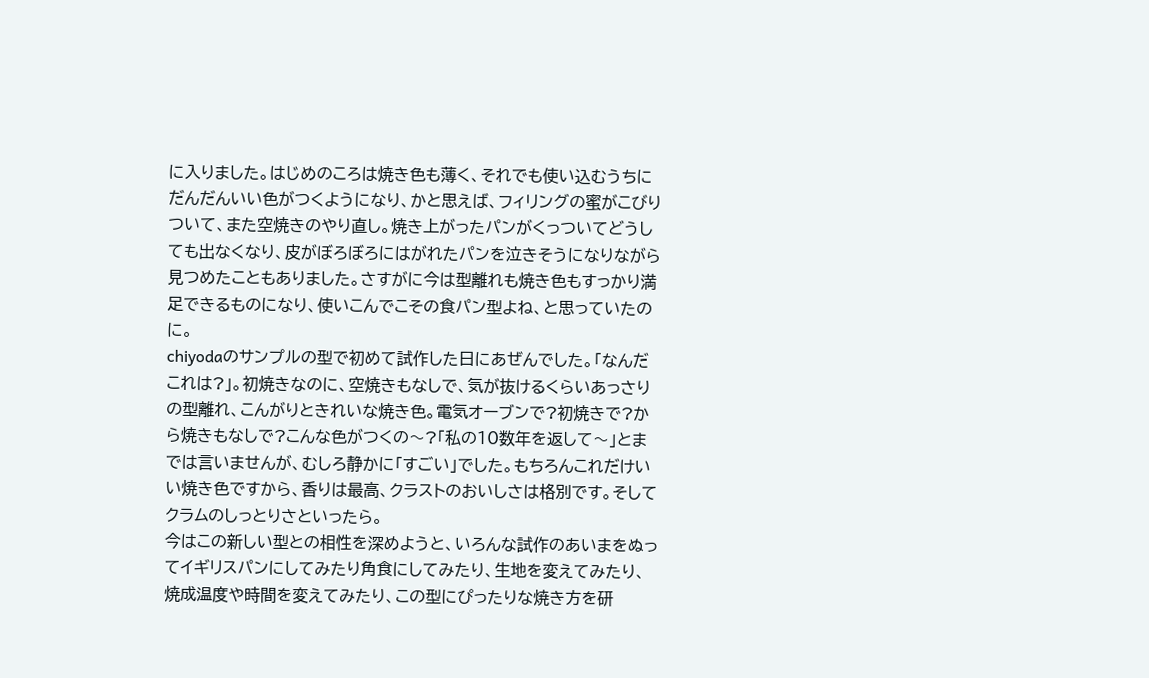に入りました。はじめのころは焼き色も薄く、それでも使い込むうちにだんだんいい色がつくようになり、かと思えば、フィリングの蜜がこびりついて、また空焼きのやり直し。焼き上がったパンがくっついてどうしても出なくなり、皮がぼろぼろにはがれたパンを泣きそうになりながら見つめたこともありました。さすがに今は型離れも焼き色もすっかり満足できるものになり、使いこんでこその食パン型よね、と思っていたのに。
chiyodaのサンプルの型で初めて試作した日にあぜんでした。「なんだこれは?」。初焼きなのに、空焼きもなしで、気が抜けるくらいあっさりの型離れ、こんがりときれいな焼き色。電気オーブンで?初焼きで?から焼きもなしで?こんな色がつくの〜?「私の10数年を返して〜」とまでは言いませんが、むしろ静かに「すごい」でした。もちろんこれだけいい焼き色ですから、香りは最高、クラストのおいしさは格別です。そしてクラムのしっとりさといったら。
今はこの新しい型との相性を深めようと、いろんな試作のあいまをぬってイギリスパンにしてみたり角食にしてみたり、生地を変えてみたり、焼成温度や時間を変えてみたり、この型にぴったりな焼き方を研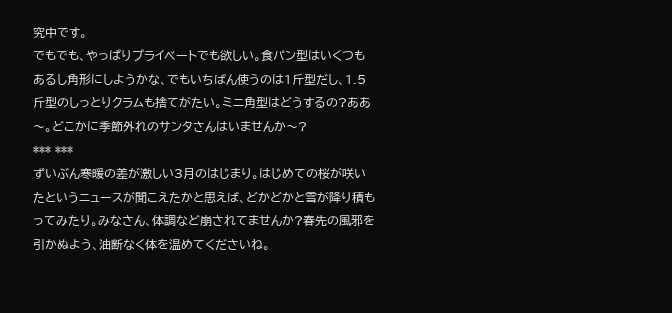究中です。
でもでも、やっぱりプライベートでも欲しい。食パン型はいくつもあるし角形にしようかな、でもいちばん使うのは1斤型だし、1.5斤型のしっとりクラムも捨てがたい。ミニ角型はどうするの?ああ〜。どこかに季節外れのサンタさんはいませんか〜?
*** ***
ずいぶん寒暖の差が激しい3月のはじまり。はじめての桜が咲いたというニュースが聞こえたかと思えば、どかどかと雪が降り積もってみたり。みなさん、体調など崩されてませんか?春先の風邪を引かぬよう、油断なく体を温めてくださいね。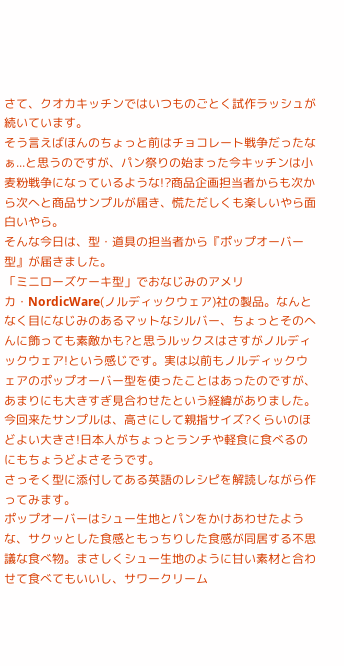さて、クオカキッチンではいつものごとく試作ラッシュが続いています。
そう言えばほんのちょっと前はチョコレート戦争だったなぁ...と思うのですが、パン祭りの始まった今キッチンは小麦粉戦争になっているような!?商品企画担当者からも次から次へと商品サンプルが届き、慌ただしくも楽しいやら面白いやら。
そんな今日は、型・道具の担当者から『ポップオーバー型』が届きました。
「ミニローズケーキ型」でおなじみのアメリカ・NordicWare(ノルディックウェア)社の製品。なんとなく目になじみのあるマットなシルバー、ちょっとそのへんに飾っても素敵かも?と思うルックスはさすがノルディックウェア!という感じです。実は以前もノルディックウェアのポップオーバー型を使ったことはあったのですが、あまりにも大きすぎ見合わせたという経緯がありました。
今回来たサンプルは、高さにして親指サイズ?くらいのほどよい大きさ!日本人がちょっとランチや軽食に食べるのにもちょうどよさそうです。
さっそく型に添付してある英語のレシピを解読しながら作ってみます。
ポップオーバーはシュー生地とパンをかけあわせたような、サクッとした食感ともっちりした食感が同居する不思議な食べ物。まさしくシュー生地のように甘い素材と合わせて食べてもいいし、サワークリーム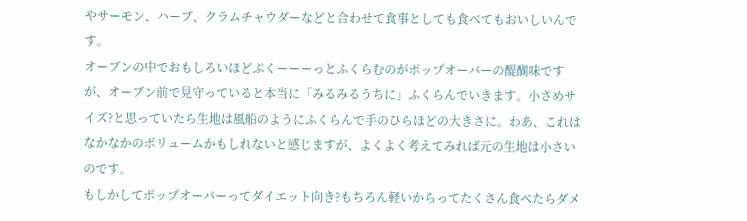やサーモン、ハーブ、クラムチャウダーなどと合わせて食事としても食べてもおいしいんです。
オーブンの中でおもしろいほどぷくーーーっとふくらむのがポップオーバーの醍醐味ですが、オーブン前で見守っていると本当に「みるみるうちに」ふくらんでいきます。小さめサイズ?と思っていたら生地は風船のようにふくらんで手のひらほどの大きさに。わあ、これはなかなかのボリュームかもしれないと感じますが、よくよく考えてみれば元の生地は小さいのです。
もしかしてポップオーバーってダイエット向き?もちろん軽いからってたくさん食べたらダメ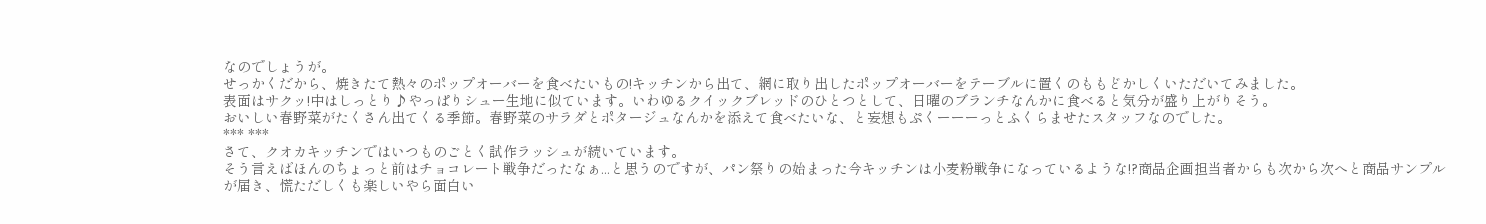なのでしょうが。
せっかくだから、焼きたて熱々のポップオーバーを食べたいもの!キッチンから出て、網に取り出したポップオーバーをテーブルに置くのももどかしくいただいてみました。
表面はサクッ!中はしっとり♪やっぱりシュー生地に似ています。いわゆるクイックブレッドのひとつとして、日曜のブランチなんかに食べると気分が盛り上がりそう。
おいしい春野菜がたくさん出てくる季節。春野菜のサラダとポタージュなんかを添えて食べたいな、と妄想もぷくーーーっとふくらませたスタッフなのでした。
*** ***
さて、クオカキッチンではいつものごとく試作ラッシュが続いています。
そう言えばほんのちょっと前はチョコレート戦争だったなぁ...と思うのですが、パン祭りの始まった今キッチンは小麦粉戦争になっているような!?商品企画担当者からも次から次へと商品サンプルが届き、慌ただしくも楽しいやら面白い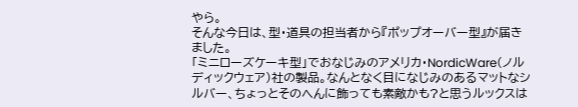やら。
そんな今日は、型・道具の担当者から『ポップオーバー型』が届きました。
「ミニローズケーキ型」でおなじみのアメリカ・NordicWare(ノルディックウェア)社の製品。なんとなく目になじみのあるマットなシルバー、ちょっとそのへんに飾っても素敵かも?と思うルックスは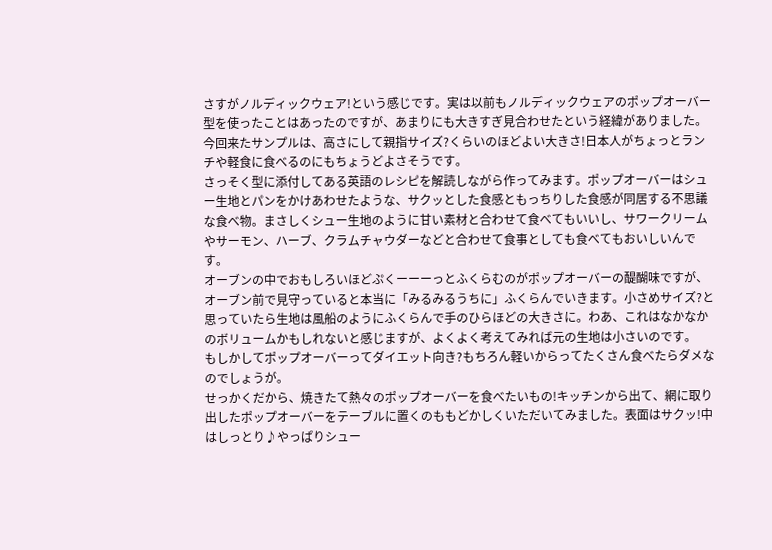さすがノルディックウェア!という感じです。実は以前もノルディックウェアのポップオーバー型を使ったことはあったのですが、あまりにも大きすぎ見合わせたという経緯がありました。
今回来たサンプルは、高さにして親指サイズ?くらいのほどよい大きさ!日本人がちょっとランチや軽食に食べるのにもちょうどよさそうです。
さっそく型に添付してある英語のレシピを解読しながら作ってみます。ポップオーバーはシュー生地とパンをかけあわせたような、サクッとした食感ともっちりした食感が同居する不思議な食べ物。まさしくシュー生地のように甘い素材と合わせて食べてもいいし、サワークリームやサーモン、ハーブ、クラムチャウダーなどと合わせて食事としても食べてもおいしいんです。
オーブンの中でおもしろいほどぷくーーーっとふくらむのがポップオーバーの醍醐味ですが、オーブン前で見守っていると本当に「みるみるうちに」ふくらんでいきます。小さめサイズ?と思っていたら生地は風船のようにふくらんで手のひらほどの大きさに。わあ、これはなかなかのボリュームかもしれないと感じますが、よくよく考えてみれば元の生地は小さいのです。
もしかしてポップオーバーってダイエット向き?もちろん軽いからってたくさん食べたらダメなのでしょうが。
せっかくだから、焼きたて熱々のポップオーバーを食べたいもの!キッチンから出て、網に取り出したポップオーバーをテーブルに置くのももどかしくいただいてみました。表面はサクッ!中はしっとり♪やっぱりシュー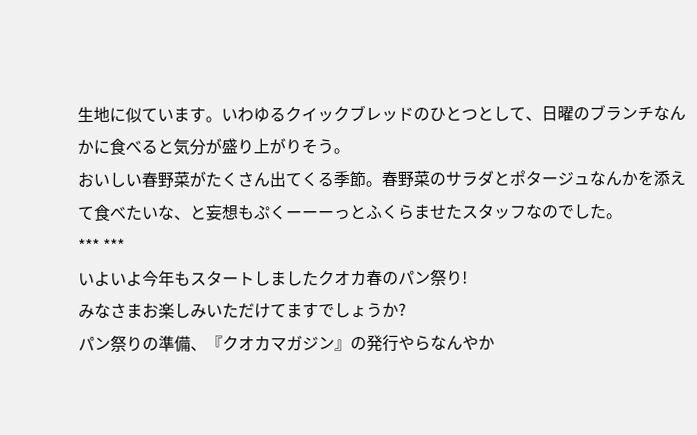生地に似ています。いわゆるクイックブレッドのひとつとして、日曜のブランチなんかに食べると気分が盛り上がりそう。
おいしい春野菜がたくさん出てくる季節。春野菜のサラダとポタージュなんかを添えて食べたいな、と妄想もぷくーーーっとふくらませたスタッフなのでした。
*** ***
いよいよ今年もスタートしましたクオカ春のパン祭り!
みなさまお楽しみいただけてますでしょうか?
パン祭りの準備、『クオカマガジン』の発行やらなんやか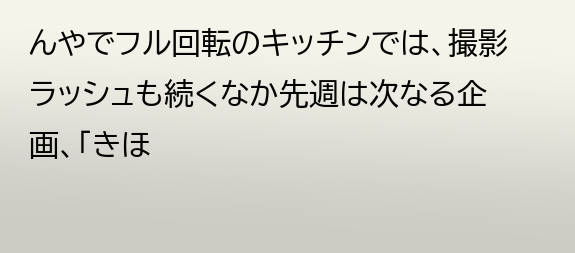んやでフル回転のキッチンでは、撮影ラッシュも続くなか先週は次なる企画、「きほ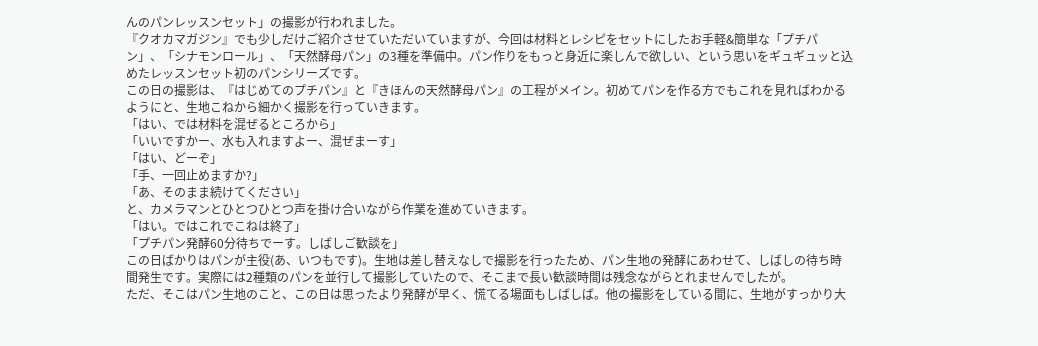んのパンレッスンセット」の撮影が行われました。
『クオカマガジン』でも少しだけご紹介させていただいていますが、今回は材料とレシピをセットにしたお手軽&簡単な「プチパン」、「シナモンロール」、「天然酵母パン」の3種を準備中。パン作りをもっと身近に楽しんで欲しい、という思いをギュギュッと込めたレッスンセット初のパンシリーズです。
この日の撮影は、『はじめてのプチパン』と『きほんの天然酵母パン』の工程がメイン。初めてパンを作る方でもこれを見ればわかるようにと、生地こねから細かく撮影を行っていきます。
「はい、では材料を混ぜるところから」
「いいですかー、水も入れますよー、混ぜまーす」
「はい、どーぞ」
「手、一回止めますか?」
「あ、そのまま続けてください」
と、カメラマンとひとつひとつ声を掛け合いながら作業を進めていきます。
「はい。ではこれでこねは終了」
「プチパン発酵60分待ちでーす。しばしご歓談を」
この日ばかりはパンが主役(あ、いつもです)。生地は差し替えなしで撮影を行ったため、パン生地の発酵にあわせて、しばしの待ち時間発生です。実際には2種類のパンを並行して撮影していたので、そこまで長い歓談時間は残念ながらとれませんでしたが。
ただ、そこはパン生地のこと、この日は思ったより発酵が早く、慌てる場面もしばしば。他の撮影をしている間に、生地がすっかり大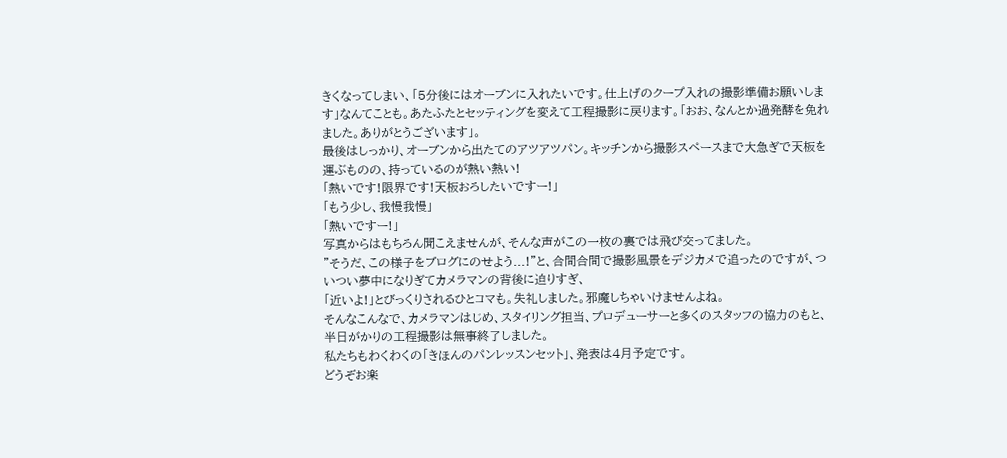きくなってしまい、「5分後にはオーブンに入れたいです。仕上げのクープ入れの撮影準備お願いします」なんてことも。あたふたとセッティングを変えて工程撮影に戻ります。「おお、なんとか過発酵を免れました。ありがとうございます」。
最後はしっかり、オーブンから出たてのアツアツパン。キッチンから撮影スペースまで大急ぎで天板を運ぶものの、持っているのが熱い熱い!
「熱いです!限界です!天板おろしたいですー!」
「もう少し、我慢我慢」
「熱いですー!」
写真からはもちろん聞こえませんが、そんな声がこの一枚の裏では飛び交ってました。
"そうだ、この様子をブログにのせよう...!"と、合間合間で撮影風景をデジカメで追ったのですが、ついつい夢中になりぎてカメラマンの背後に迫りすぎ、
「近いよ!」とびっくりされるひとコマも。失礼しました。邪魔しちゃいけませんよね。
そんなこんなで、カメラマンはじめ、スタイリング担当、プロデューサーと多くのスタッフの協力のもと、半日がかりの工程撮影は無事終了しました。
私たちもわくわくの「きほんのパンレッスンセット」、発表は4月予定です。
どうぞお楽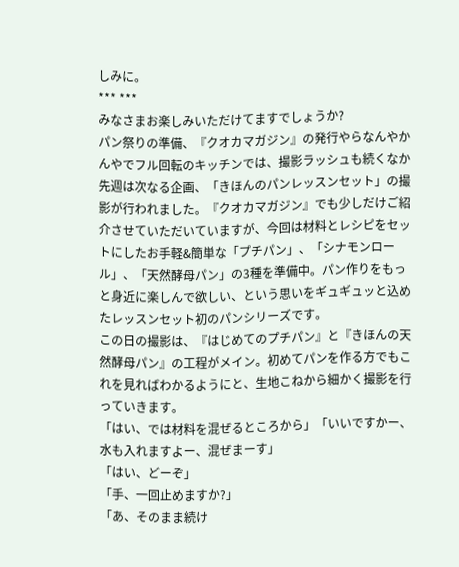しみに。
*** ***
みなさまお楽しみいただけてますでしょうか?
パン祭りの準備、『クオカマガジン』の発行やらなんやかんやでフル回転のキッチンでは、撮影ラッシュも続くなか先週は次なる企画、「きほんのパンレッスンセット」の撮影が行われました。『クオカマガジン』でも少しだけご紹介させていただいていますが、今回は材料とレシピをセットにしたお手軽&簡単な「プチパン」、「シナモンロール」、「天然酵母パン」の3種を準備中。パン作りをもっと身近に楽しんで欲しい、という思いをギュギュッと込めたレッスンセット初のパンシリーズです。
この日の撮影は、『はじめてのプチパン』と『きほんの天然酵母パン』の工程がメイン。初めてパンを作る方でもこれを見ればわかるようにと、生地こねから細かく撮影を行っていきます。
「はい、では材料を混ぜるところから」「いいですかー、水も入れますよー、混ぜまーす」
「はい、どーぞ」
「手、一回止めますか?」
「あ、そのまま続け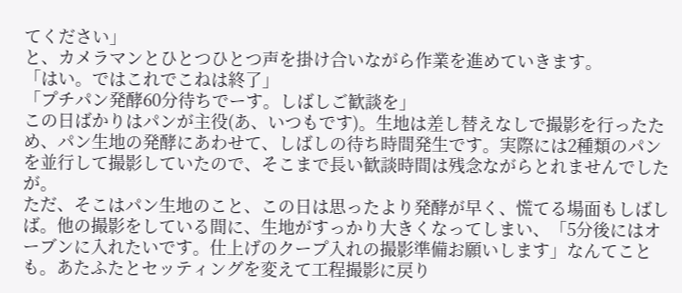てください」
と、カメラマンとひとつひとつ声を掛け合いながら作業を進めていきます。
「はい。ではこれでこねは終了」
「プチパン発酵60分待ちでーす。しばしご歓談を」
この日ばかりはパンが主役(あ、いつもです)。生地は差し替えなしで撮影を行ったため、パン生地の発酵にあわせて、しばしの待ち時間発生です。実際には2種類のパンを並行して撮影していたので、そこまで長い歓談時間は残念ながらとれませんでしたが。
ただ、そこはパン生地のこと、この日は思ったより発酵が早く、慌てる場面もしばしば。他の撮影をしている間に、生地がすっかり大きくなってしまい、「5分後にはオーブンに入れたいです。仕上げのクープ入れの撮影準備お願いします」なんてことも。あたふたとセッティングを変えて工程撮影に戻り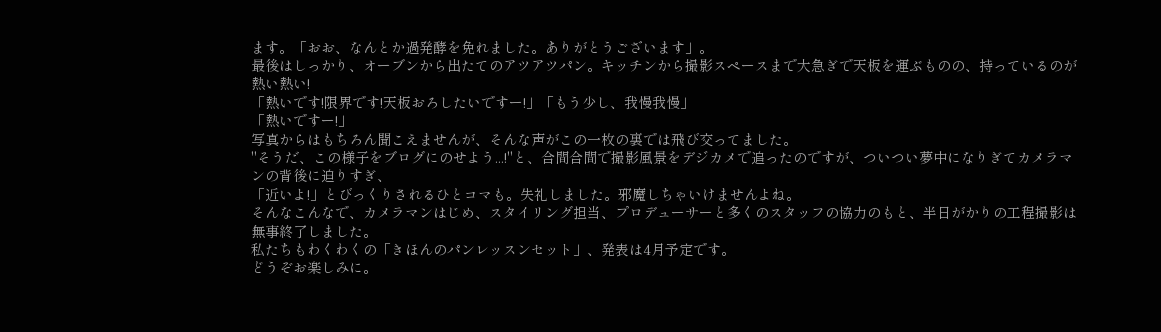ます。「おお、なんとか過発酵を免れました。ありがとうございます」。
最後はしっかり、オーブンから出たてのアツアツパン。キッチンから撮影スペースまで大急ぎで天板を運ぶものの、持っているのが熱い熱い!
「熱いです!限界です!天板おろしたいですー!」「もう少し、我慢我慢」
「熱いですー!」
写真からはもちろん聞こえませんが、そんな声がこの一枚の裏では飛び交ってました。
"そうだ、この様子をブログにのせよう...!"と、合間合間で撮影風景をデジカメで追ったのですが、ついつい夢中になりぎてカメラマンの背後に迫りすぎ、
「近いよ!」とびっくりされるひとコマも。失礼しました。邪魔しちゃいけませんよね。
そんなこんなで、カメラマンはじめ、スタイリング担当、プロデューサーと多くのスタッフの協力のもと、半日がかりの工程撮影は無事終了しました。
私たちもわくわくの「きほんのパンレッスンセット」、発表は4月予定です。
どうぞお楽しみに。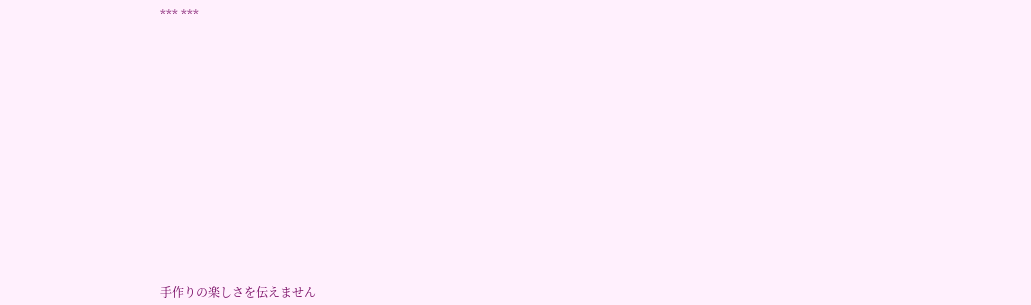*** ***















手作りの楽しさを伝えません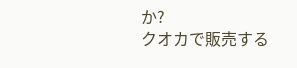か?
クオカで販売する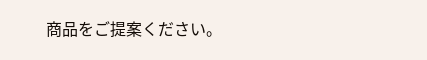商品をご提案ください。